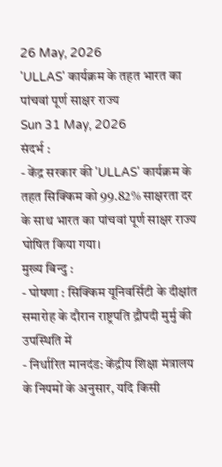26 May, 2026
'ULLAS' कार्यक्रम के तहत भारत का पांचवां पूर्ण साक्षर राज्य
Sun 31 May, 2026
संदर्भ :
- केंद्र सरकार की 'ULLAS' कार्यक्रम के तहत सिक्किम को 99.82% साक्षरता दर के साथ भारत का पांचवां पूर्ण साक्षर राज्य घोषित किया गया।
मुख्य बिन्दु :
- घोषणा : सिक्किम यूनिवर्सिटी के दीक्षांत समारोह के दौरान राष्ट्रपति द्रौपदी मुर्मु की उपस्थिति में
- निर्धारित मानदंड: केंद्रीय शिक्षा मंत्रालय के नियमों के अनुसार, यदि किसी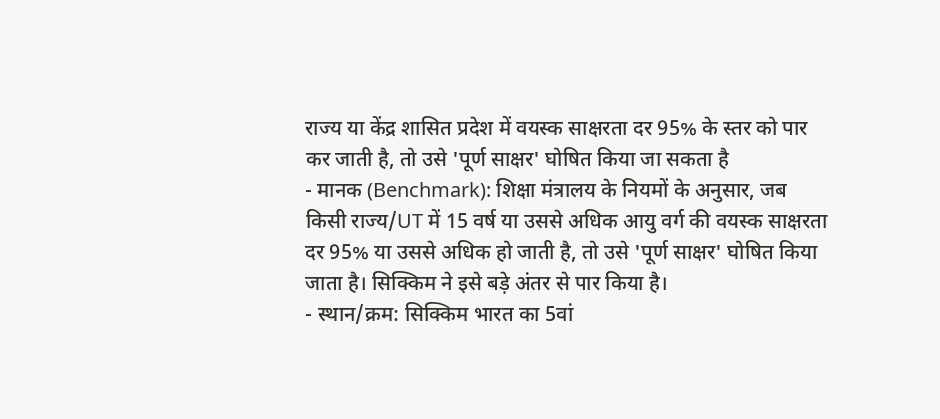राज्य या केंद्र शासित प्रदेश में वयस्क साक्षरता दर 95% के स्तर को पार कर जाती है, तो उसे 'पूर्ण साक्षर' घोषित किया जा सकता है
- मानक (Benchmark): शिक्षा मंत्रालय के नियमों के अनुसार, जब किसी राज्य/UT में 15 वर्ष या उससे अधिक आयु वर्ग की वयस्क साक्षरता दर 95% या उससे अधिक हो जाती है, तो उसे 'पूर्ण साक्षर' घोषित किया जाता है। सिक्किम ने इसे बड़े अंतर से पार किया है।
- स्थान/क्रम: सिक्किम भारत का 5वां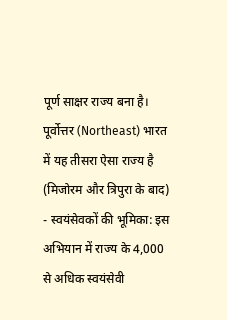पूर्ण साक्षर राज्य बना है। पूर्वोत्तर (Northeast) भारत में यह तीसरा ऐसा राज्य है (मिजोरम और त्रिपुरा के बाद)
- स्वयंसेवकों की भूमिका: इस अभियान में राज्य के 4,000 से अधिक स्वयंसेवी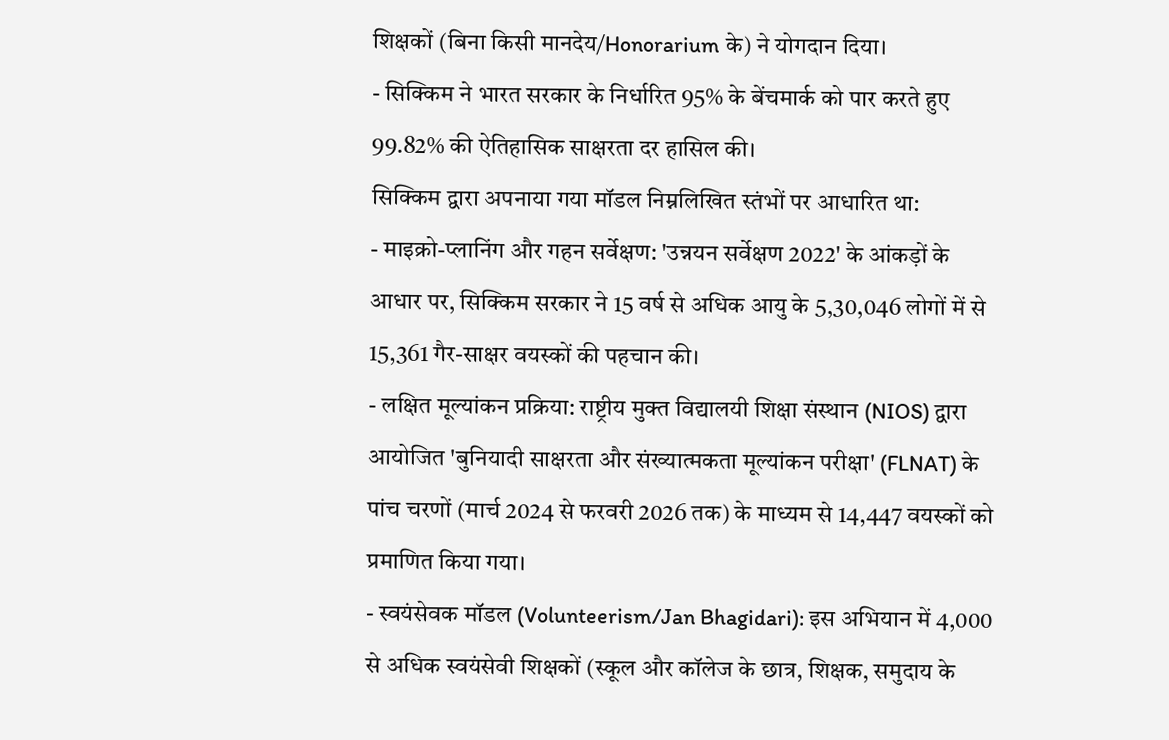शिक्षकों (बिना किसी मानदेय/Honorarium के) ने योगदान दिया।
- सिक्किम ने भारत सरकार के निर्धारित 95% के बेंचमार्क को पार करते हुए 99.82% की ऐतिहासिक साक्षरता दर हासिल की।
सिक्किम द्वारा अपनाया गया मॉडल निम्नलिखित स्तंभों पर आधारित था:
- माइक्रो-प्लानिंग और गहन सर्वेक्षण: 'उन्नयन सर्वेक्षण 2022' के आंकड़ों के आधार पर, सिक्किम सरकार ने 15 वर्ष से अधिक आयु के 5,30,046 लोगों में से 15,361 गैर-साक्षर वयस्कों की पहचान की।
- लक्षित मूल्यांकन प्रक्रिया: राष्ट्रीय मुक्त विद्यालयी शिक्षा संस्थान (NIOS) द्वारा आयोजित 'बुनियादी साक्षरता और संख्यात्मकता मूल्यांकन परीक्षा' (FLNAT) के पांच चरणों (मार्च 2024 से फरवरी 2026 तक) के माध्यम से 14,447 वयस्कों को प्रमाणित किया गया।
- स्वयंसेवक मॉडल (Volunteerism/Jan Bhagidari): इस अभियान में 4,000 से अधिक स्वयंसेवी शिक्षकों (स्कूल और कॉलेज के छात्र, शिक्षक, समुदाय के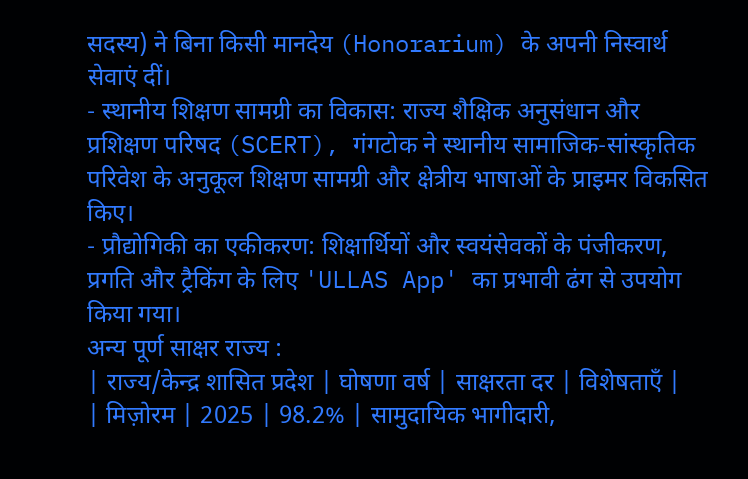सदस्य) ने बिना किसी मानदेय (Honorarium) के अपनी निस्वार्थ सेवाएं दीं।
- स्थानीय शिक्षण सामग्री का विकास: राज्य शैक्षिक अनुसंधान और प्रशिक्षण परिषद (SCERT), गंगटोक ने स्थानीय सामाजिक-सांस्कृतिक परिवेश के अनुकूल शिक्षण सामग्री और क्षेत्रीय भाषाओं के प्राइमर विकसित किए।
- प्रौद्योगिकी का एकीकरण: शिक्षार्थियों और स्वयंसेवकों के पंजीकरण, प्रगति और ट्रैकिंग के लिए 'ULLAS App' का प्रभावी ढंग से उपयोग किया गया।
अन्य पूर्ण साक्षर राज्य :
| राज्य/केन्द्र शासित प्रदेश | घोषणा वर्ष | साक्षरता दर | विशेषताएँ |
| मिज़ोरम | 2025 | 98.2% | सामुदायिक भागीदारी,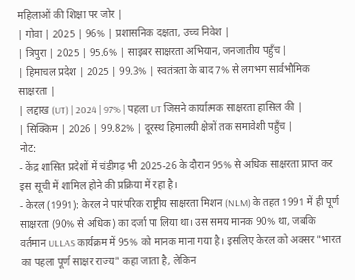महिलाओं की शिक्षा पर जोर |
| गोवा | 2025 | 96% | प्रशासनिक दक्षता, उच्च निवेश |
| त्रिपुरा | 2025 | 95.6% | साइबर साक्षरता अभियान, जनजातीय पहुँच |
| हिमाचल प्रदेश | 2025 | 99.3% | स्वतंत्रता के बाद 7% से लगभग सार्वभौमिक साक्षरता |
| लद्दाख (UT) | 2024 | 97% | पहला UT जिसने कार्यात्मक साक्षरता हासिल की |
| सिक्किम | 2026 | 99.82% | दूरस्थ हिमालयी क्षेत्रों तक समावेशी पहुँच |
नोट:
- केंद्र शासित प्रदेशों में चंडीगढ़ भी 2025-26 के दौरान 95% से अधिक साक्षरता प्राप्त कर इस सूची में शामिल होने की प्रक्रिया में रहा है।
- केरल (1991): केरल ने पारंपरिक राष्ट्रीय साक्षरता मिशन (NLM) के तहत 1991 में ही पूर्ण साक्षरता (90% से अधिक) का दर्जा पा लिया था। उस समय मानक 90% था, जबकि वर्तमान ULLAS कार्यक्रम में 95% को मानक माना गया है। इसलिए केरल को अक्सर "भारत का पहला पूर्ण साक्षर राज्य" कहा जाता है, लेकिन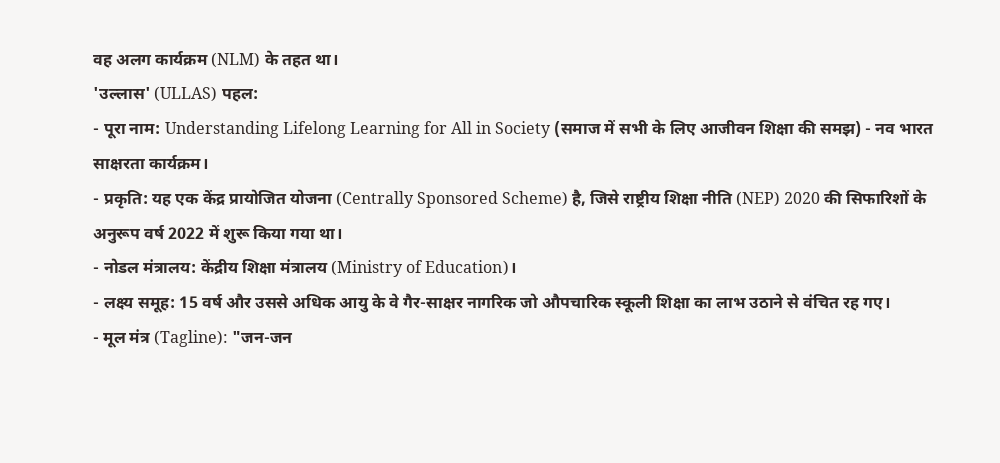वह अलग कार्यक्रम (NLM) के तहत था।
'उल्लास' (ULLAS) पहल:
- पूरा नाम: Understanding Lifelong Learning for All in Society (समाज में सभी के लिए आजीवन शिक्षा की समझ) - नव भारत साक्षरता कार्यक्रम।
- प्रकृति: यह एक केंद्र प्रायोजित योजना (Centrally Sponsored Scheme) है, जिसे राष्ट्रीय शिक्षा नीति (NEP) 2020 की सिफारिशों के अनुरूप वर्ष 2022 में शुरू किया गया था।
- नोडल मंत्रालय: केंद्रीय शिक्षा मंत्रालय (Ministry of Education)।
- लक्ष्य समूह: 15 वर्ष और उससे अधिक आयु के वे गैर-साक्षर नागरिक जो औपचारिक स्कूली शिक्षा का लाभ उठाने से वंचित रह गए।
- मूल मंत्र (Tagline): "जन-जन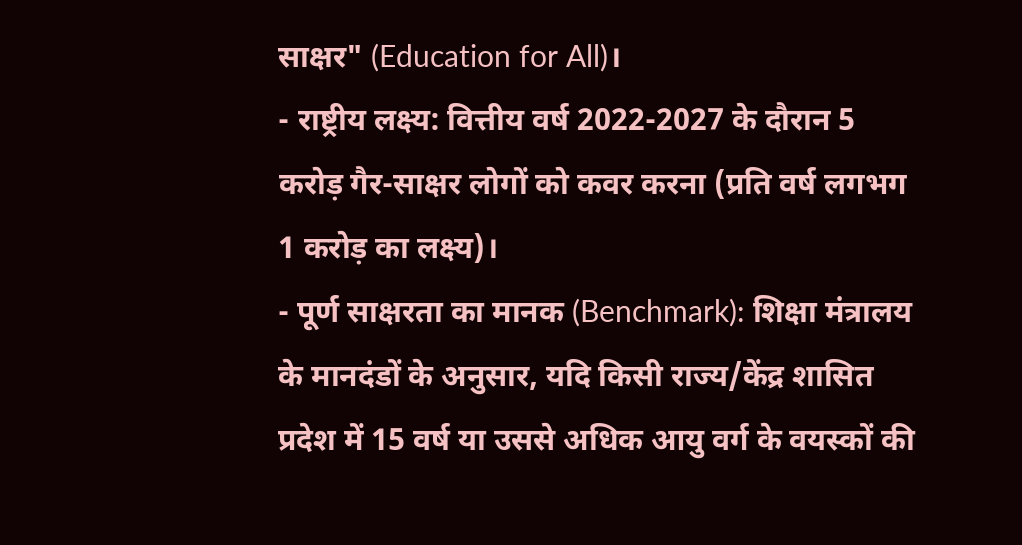साक्षर" (Education for All)।
- राष्ट्रीय लक्ष्य: वित्तीय वर्ष 2022-2027 के दौरान 5 करोड़ गैर-साक्षर लोगों को कवर करना (प्रति वर्ष लगभग 1 करोड़ का लक्ष्य)।
- पूर्ण साक्षरता का मानक (Benchmark): शिक्षा मंत्रालय के मानदंडों के अनुसार, यदि किसी राज्य/केंद्र शासित प्रदेश में 15 वर्ष या उससे अधिक आयु वर्ग के वयस्कों की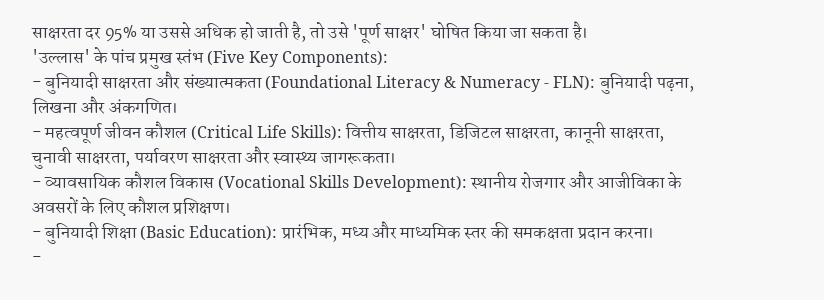साक्षरता दर 95% या उससे अधिक हो जाती है, तो उसे 'पूर्ण साक्षर' घोषित किया जा सकता है।
'उल्लास' के पांच प्रमुख स्तंभ (Five Key Components):
- बुनियादी साक्षरता और संख्यात्मकता (Foundational Literacy & Numeracy - FLN): बुनियादी पढ़ना, लिखना और अंकगणित।
- महत्वपूर्ण जीवन कौशल (Critical Life Skills): वित्तीय साक्षरता, डिजिटल साक्षरता, कानूनी साक्षरता, चुनावी साक्षरता, पर्यावरण साक्षरता और स्वास्थ्य जागरूकता।
- व्यावसायिक कौशल विकास (Vocational Skills Development): स्थानीय रोजगार और आजीविका के अवसरों के लिए कौशल प्रशिक्षण।
- बुनियादी शिक्षा (Basic Education): प्रारंभिक, मध्य और माध्यमिक स्तर की समकक्षता प्रदान करना।
-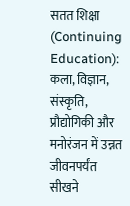सतत शिक्षा (Continuing Education): कला, विज्ञान, संस्कृति, प्रौद्योगिकी और मनोरंजन में उन्नत जीवनपर्यंत सीखने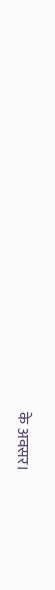के अवसर।